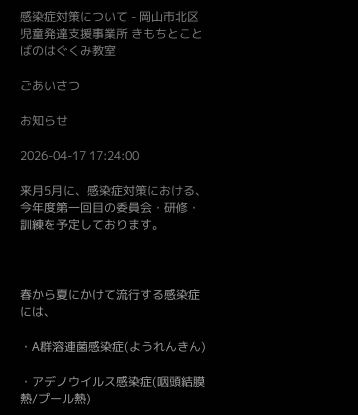感染症対策について - 岡山市北区 児童発達支援事業所 きもちとことばのはぐくみ教室

ごあいさつ

お知らせ

2026-04-17 17:24:00

来月5月に、感染症対策における、今年度第一回目の委員会・研修・訓練を予定しております。



春から夏にかけて流行する感染症には、

・A群溶連菌感染症(ようれんきん)

・アデノウイルス感染症(咽頭結膜熱/プール熱)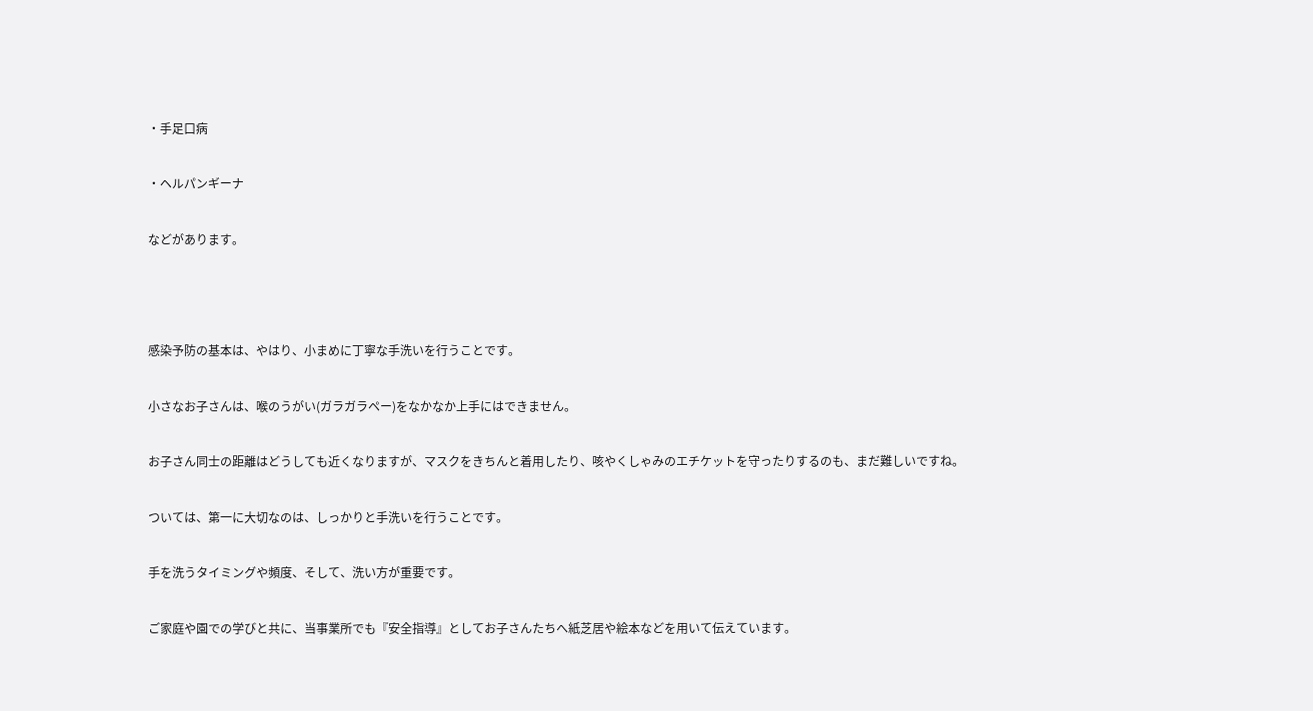・手足口病

・ヘルパンギーナ

などがあります。



感染予防の基本は、やはり、小まめに丁寧な手洗いを行うことです。

小さなお子さんは、喉のうがい(ガラガラペー)をなかなか上手にはできません。

お子さん同士の距離はどうしても近くなりますが、マスクをきちんと着用したり、咳やくしゃみのエチケットを守ったりするのも、まだ難しいですね。

ついては、第一に大切なのは、しっかりと手洗いを行うことです。

手を洗うタイミングや頻度、そして、洗い方が重要です。

ご家庭や園での学びと共に、当事業所でも『安全指導』としてお子さんたちへ紙芝居や絵本などを用いて伝えています。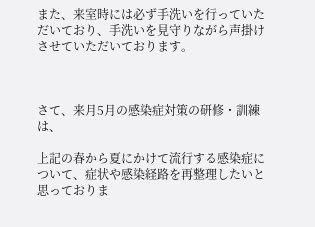また、来室時には必ず手洗いを行っていただいており、手洗いを見守りながら声掛けさせていただいております。



さて、来月5月の感染症対策の研修・訓練は、

上記の春から夏にかけて流行する感染症について、症状や感染経路を再整理したいと思っておりま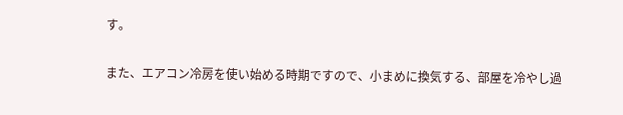す。

また、エアコン冷房を使い始める時期ですので、小まめに換気する、部屋を冷やし過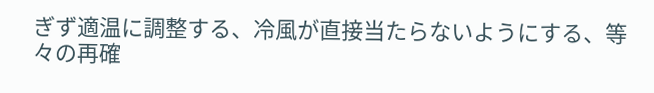ぎず適温に調整する、冷風が直接当たらないようにする、等々の再確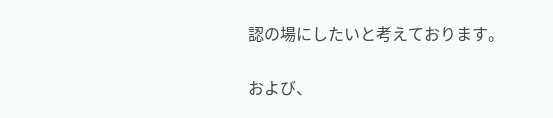認の場にしたいと考えております。

および、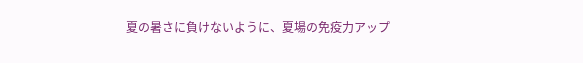夏の暑さに負けないように、夏場の免疫力アップ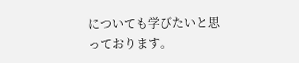についても学びたいと思っております。